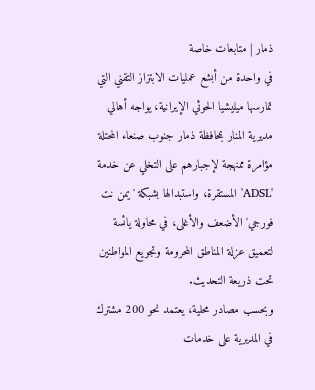ذمار | متابعات خاصة
في واحدة من أبشع عمليات الابتزاز التقني التي تمارسها ميليشيا الحوثي الإيرانية، يواجه أهالي مديرية المنار بمحافظة ذمار جنوب صنعاء المحتلة مؤامرة ممنهجة لإجبارهم على التخلي عن خدمة 'ADSL' المستقرة، واستبدالها بشبكة 'يمن نت فورجي' الأضعف والأغلى، في محاولة يائسة لتعميق عزلة المناطق المحرومة وتجويع المواطنين تحت ذريعة التحديث.
وبحسب مصادر محلية، يعتمد نحو 200 مشترك في المديرية على خدمات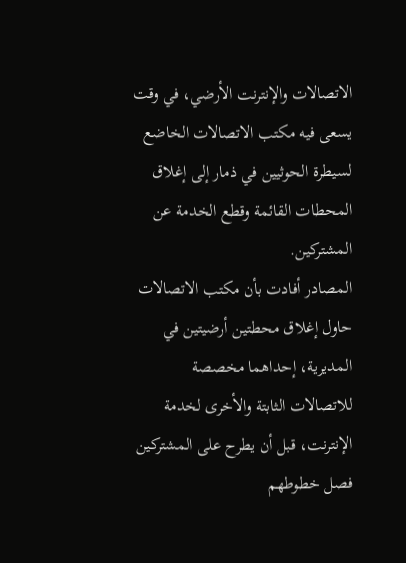الاتصالات والإنترنت الأرضي، في وقت يسعى فيه مكتب الاتصالات الخاضع لسيطرة الحوثيين في ذمار إلى إغلاق المحطات القائمة وقطع الخدمة عن المشتركين.
المصادر أفادت بأن مكتب الاتصالات حاول إغلاق محطتين أرضيتين في المديرية، إحداهما مخصصة للاتصالات الثابتة والأخرى لخدمة الإنترنت، قبل أن يطرح على المشتركين فصل خطوطهم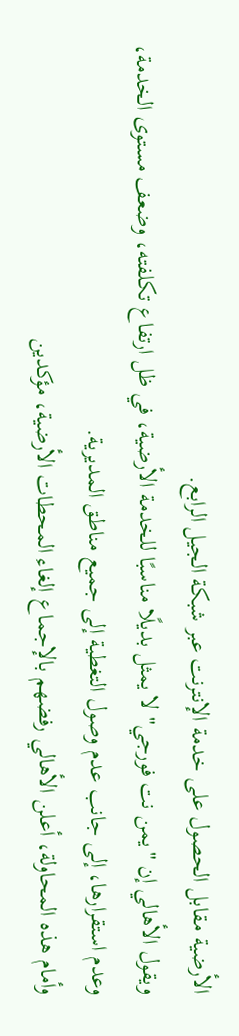الأرضية مقابل الحصول على خدمة الإنترنت عبر شبكة الجيل الرابع.
ويقول الأهالي إن "يمن نت فورجي" لا يمثل بديلًا مناسبًا للخدمة الأرضية، في ظل ارتفاع تكلفته، وضعف مستوى الخدمة، وعدم استقرارها، إلى جانب عدم وصول التغطية إلى جميع مناطق المديرية.
وأمام هذه المحاولة، أعلن الأهالي رفضهم بالإجماع إلغاء المحطات الأرضية، مؤكدين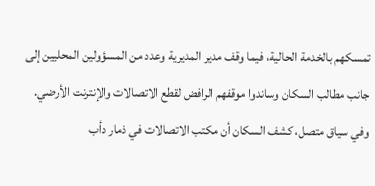تمسكهم بالخدمة الحالية، فيما وقف مدير المديرية وعدد من المسؤولين المحليين إلى جانب مطالب السكان وساندوا موقفهم الرافض لقطع الاتصالات والإنترنت الأرضي.
وفي سياق متصل، كشف السكان أن مكتب الاتصالات في ذمار دأب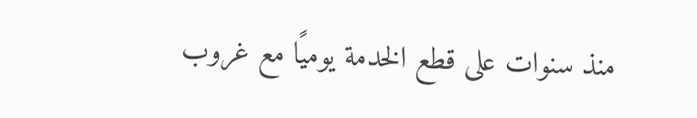منذ سنوات على قطع الخدمة يوميًا مع غروب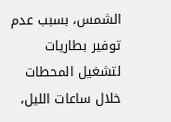الشمس، بسبب عدم توفير بطاريات لتشغيل المحطات خلال ساعات الليل،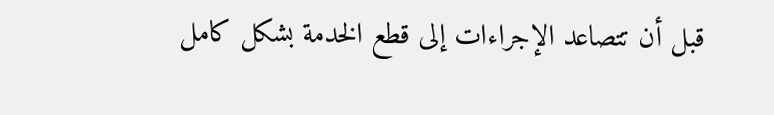قبل أن تتصاعد الإجراءات إلى قطع الخدمة بشكل كامل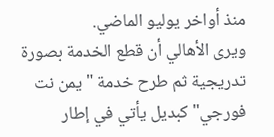منذ أواخر يوليو الماضي.
ويرى الأهالي أن قطع الخدمة بصورة تدريجية ثم طرح خدمة "يمن نت فورجي" كبديل يأتي في إطار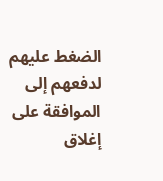الضغط عليهم لدفعهم إلى الموافقة على إغلاق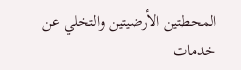المحطتين الأرضيتين والتخلي عن خدمات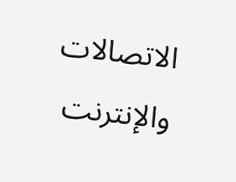الاتصالات والإنترنت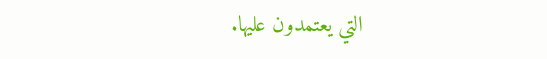التي يعتمدون عليها.